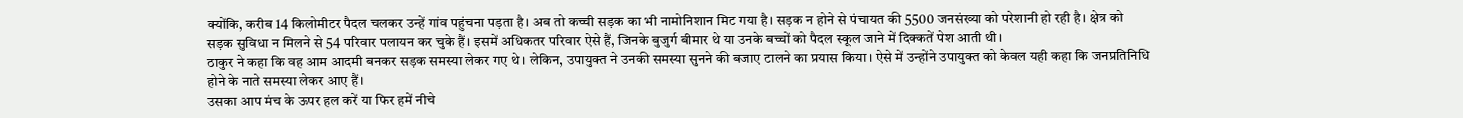क्योंकि, करीब 14 किलोमीटर पैदल चलकर उन्हें गांव पहुंचना पड़ता है। अब तो कच्ची सड़क का भी नामोनिशान मिट गया है। सड़क न होने से पंचायत की 5500 जनसंख्या को परेशानी हो रही है। क्षेत्र को सड़क सुविधा न मिलने से 54 परिवार पलायन कर चुके हैं। इसमें अधिकतर परिवार ऐसे हैं, जिनके बुजुर्ग बीमार थे या उनके बच्चों को पैदल स्कूल जाने में दिक्कतें पेश आती थी।
ठाकुर ने कहा कि वह आम आदमी बनकर सड़क समस्या लेकर गए थे। लेकिन, उपायुक्त ने उनकी समस्या सुनने की बजाए टालने का प्रयास किया। ऐसे में उन्होंने उपायुक्त को केवल यही कहा कि जनप्रतिनिधि होने के नाते समस्या लेकर आए हैं।
उसका आप मंच के ऊपर हल करें या फिर हमें नीचे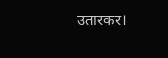उतारकर।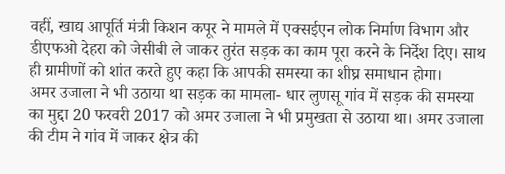वहीं, खाद्य आपूर्ति मंत्री किशन कपूर ने मामले में एक्सईएन लोक निर्माण विभाग और डीएफओ देहरा को जेसीबी ले जाकर तुरंत सड़क का काम पूरा करने के निर्देश दिए। साथ ही ग्रामीणों को शांत करते हुए कहा कि आपकी समस्या का शीघ्र समाधान होगा।
अमर उजाला ने भी उठाया था सड़क का मामला- धार लुणसू गांव में सड़क की समस्या का मुद्दा 20 फरवरी 2017 को अमर उजाला ने भी प्रमुखता से उठाया था। अमर उजाला की टीम ने गांव में जाकर क्षेत्र की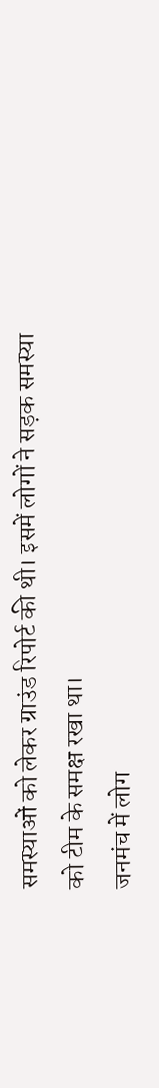समस्याओं को लेकर ग्राउंड रिपोर्ट की थी। इसमें लोगों ने सड़क समस्या को टीम के समक्ष रखा था।
जनमंच में लोग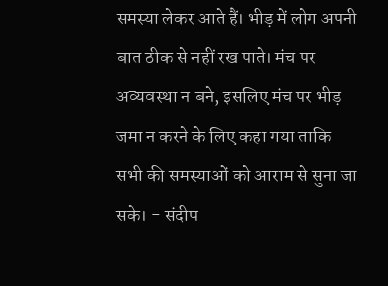समस्या लेकर आते हैं। भीड़ में लोग अपनी बात ठीक से नहीं रख पाते। मंच पर अव्यवस्था न बने, इसलिए मंच पर भीड़ जमा न करने के लिए कहा गया ताकि सभी की समस्याओं को आराम से सुना जा सके। - संदीप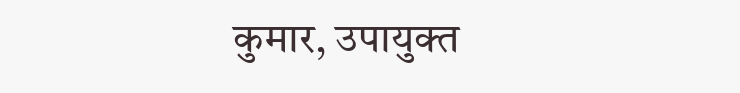कुमार, उपायुक्त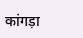कांगड़ा